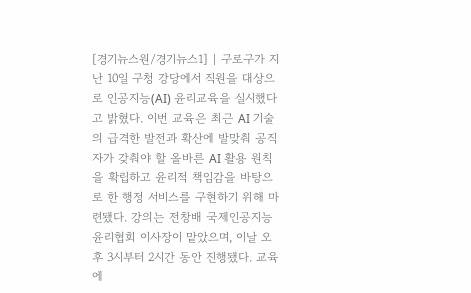[경기뉴스원/경기뉴스1] | 구로구가 지난 10일 구청 강당에서 직원을 대상으로 인공지능(AI) 윤리교육을 실시했다고 밝혔다. 이번 교육은 최근 AI 기술의 급격한 발전과 확산에 발맞춰 공직자가 갖춰야 할 올바른 AI 활용 원칙을 확립하고 윤리적 책임감을 바탕으로 한 행정 서비스를 구현하기 위해 마련됐다. 강의는 전창배 국제인공지능윤리협회 이사장이 맡았으며, 이날 오후 3시부터 2시간 동안 진행됐다. 교육에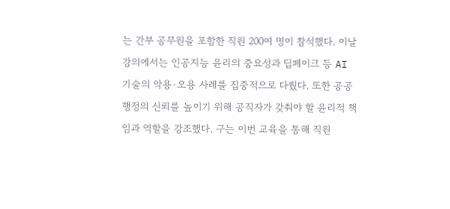는 간부 공무원을 포함한 직원 200여 명이 참석했다. 이날 강의에서는 인공지능 윤리의 중요성과 딥페이크 등 AI 기술의 악용·오용 사례를 집중적으로 다뤘다. 또한 공공행정의 신뢰를 높이기 위해 공직자가 갖춰야 할 윤리적 책임과 역할을 강조했다. 구는 이번 교육을 통해 직원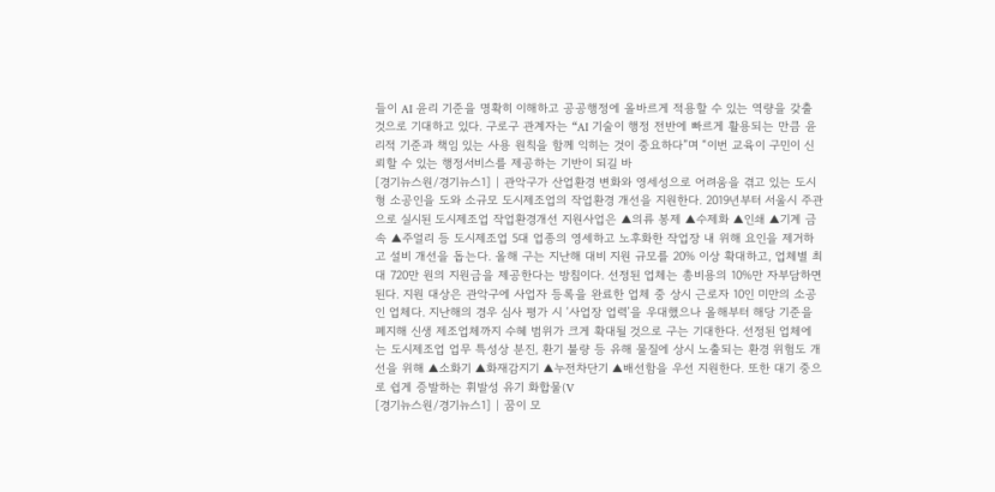들이 AI 윤리 기준을 명확히 이해하고 공공행정에 올바르게 적용할 수 있는 역량을 갖출 것으로 기대하고 있다. 구로구 관계자는 “AI 기술이 행정 전반에 빠르게 활용되는 만큼 윤리적 기준과 책임 있는 사용 원칙을 함께 익히는 것이 중요하다”며 “이번 교육이 구민이 신뢰할 수 있는 행정서비스를 제공하는 기반이 되길 바
[경기뉴스원/경기뉴스1] | 관악구가 산업환경 변화와 영세성으로 어려움을 겪고 있는 도시형 소공인을 도와 소규모 도시제조업의 작업환경 개선을 지원한다. 2019년부터 서울시 주관으로 실시된 도시제조업 작업환경개선 지원사업은 ▲의류 봉제 ▲수제화 ▲인쇄 ▲기계 금속 ▲주얼리 등 도시제조업 5대 업종의 영세하고 노후화한 작업장 내 위해 요인을 제거하고 설비 개선을 돕는다. 올해 구는 지난해 대비 지원 규모를 20% 이상 확대하고, 업체별 최대 720만 원의 지원금을 제공한다는 방침이다. 선정된 업체는 총비용의 10%만 자부담하면 된다. 지원 대상은 관악구에 사업자 등록을 완료한 업체 중 상시 근로자 10인 미만의 소공인 업체다. 지난해의 경우 심사 평가 시 ‘사업장 업력’을 우대했으나 올해부터 해당 기준을 폐지해 신생 제조업체까지 수혜 범위가 크게 확대될 것으로 구는 기대한다. 선정된 업체에는 도시제조업 업무 특성상 분진, 환기 불량 등 유해 물질에 상시 노출되는 환경 위험도 개선을 위해 ▲소화기 ▲화재감지기 ▲누전차단기 ▲배선함을 우선 지원한다. 또한 대기 중으로 쉽게 증발하는 휘발성 유기 화합물(V
[경기뉴스원/경기뉴스1] | 꿈이 모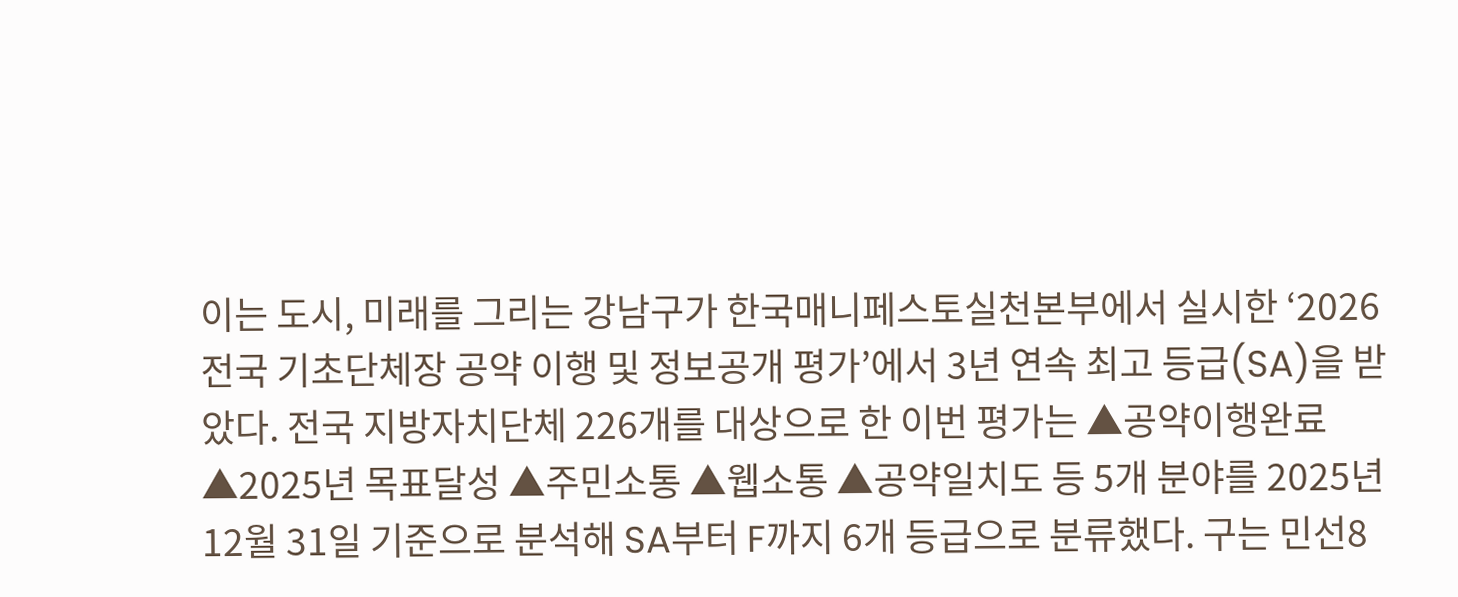이는 도시, 미래를 그리는 강남구가 한국매니페스토실천본부에서 실시한 ‘2026 전국 기초단체장 공약 이행 및 정보공개 평가’에서 3년 연속 최고 등급(SA)을 받았다. 전국 지방자치단체 226개를 대상으로 한 이번 평가는 ▲공약이행완료 ▲2025년 목표달성 ▲주민소통 ▲웹소통 ▲공약일치도 등 5개 분야를 2025년 12월 31일 기준으로 분석해 SA부터 F까지 6개 등급으로 분류했다. 구는 민선8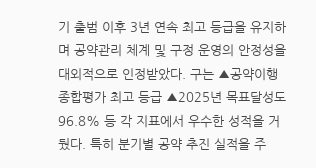기 출범 이후 3년 연속 최고 등급을 유지하며 공약관리 체계 및 구정 운영의 안정성을 대외적으로 인정받았다. 구는 ▲공약이행 종합평가 최고 등급 ▲2025년 목표달성도 96.8% 등 각 지표에서 우수한 성적을 거뒀다. 특히 분기별 공약 추진 실적을 주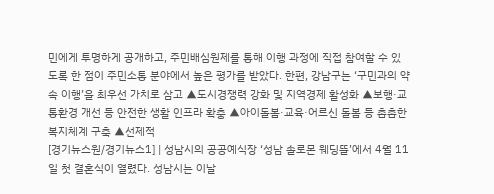민에게 투명하게 공개하고, 주민배심원제를 통해 이행 과정에 직접 참여할 수 있도록 한 점이 주민소통 분야에서 높은 평가를 받았다. 한편, 강남구는 ‘구민과의 약속 이행’을 최우선 가치로 삼고 ▲도시경쟁력 강화 및 지역경제 활성화 ▲보행·교통환경 개선 등 안전한 생활 인프라 확충 ▲아이돌봄·교육·어르신 돌봄 등 촘촘한 복지체계 구축 ▲선제적
[경기뉴스원/경기뉴스1] | 성남시의 공공예식장 ‘성남 솔로몬 웨딩뜰’에서 4월 11일 첫 결혼식이 열렸다. 성남시는 이날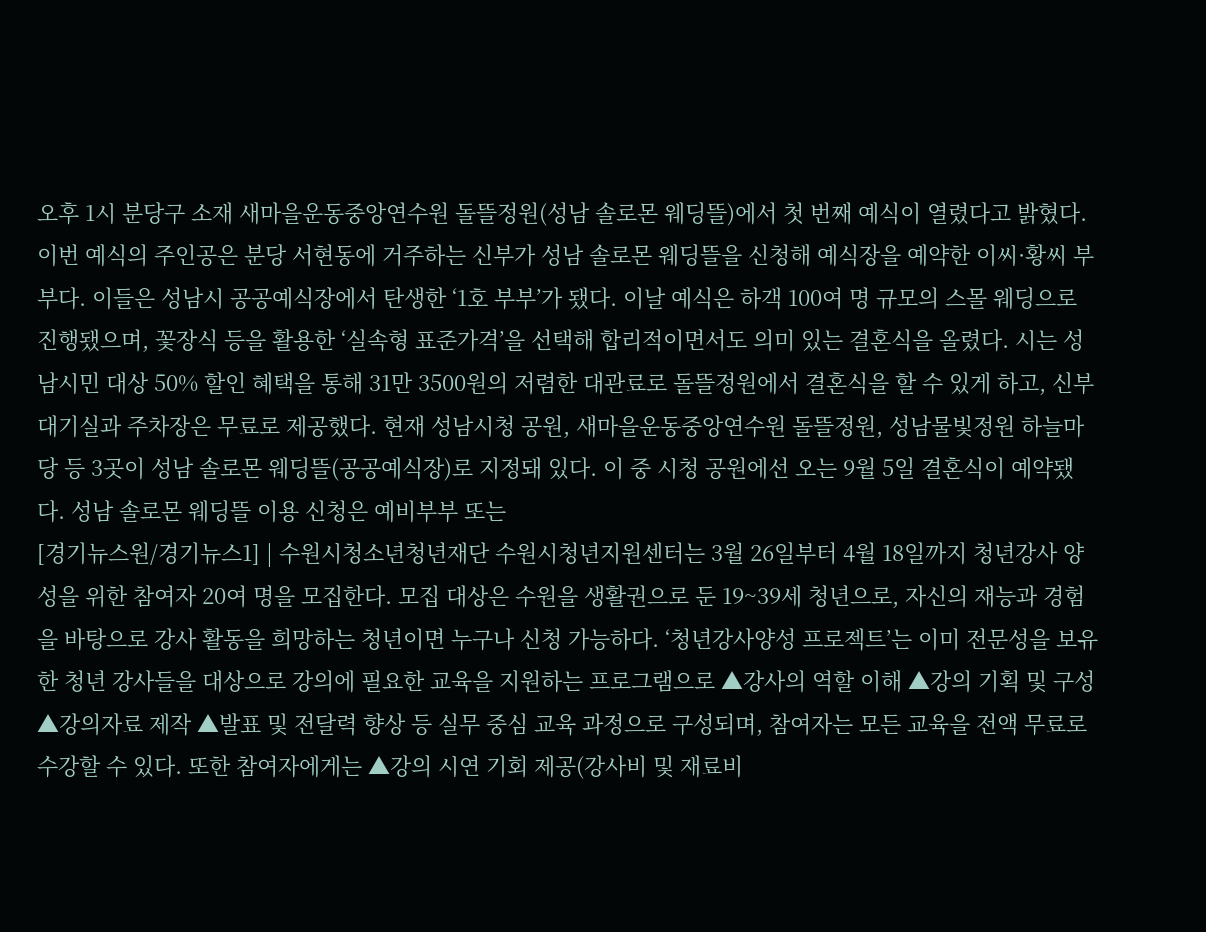오후 1시 분당구 소재 새마을운동중앙연수원 돌뜰정원(성남 솔로몬 웨딩뜰)에서 첫 번째 예식이 열렸다고 밝혔다. 이번 예식의 주인공은 분당 서현동에 거주하는 신부가 성남 솔로몬 웨딩뜰을 신청해 예식장을 예약한 이씨·황씨 부부다. 이들은 성남시 공공예식장에서 탄생한 ‘1호 부부’가 됐다. 이날 예식은 하객 100여 명 규모의 스몰 웨딩으로 진행됐으며, 꽃장식 등을 활용한 ‘실속형 표준가격’을 선택해 합리적이면서도 의미 있는 결혼식을 올렸다. 시는 성남시민 대상 50% 할인 혜택을 통해 31만 3500원의 저렴한 대관료로 돌뜰정원에서 결혼식을 할 수 있게 하고, 신부대기실과 주차장은 무료로 제공했다. 현재 성남시청 공원, 새마을운동중앙연수원 돌뜰정원, 성남물빛정원 하늘마당 등 3곳이 성남 솔로몬 웨딩뜰(공공예식장)로 지정돼 있다. 이 중 시청 공원에선 오는 9월 5일 결혼식이 예약됐다. 성남 솔로몬 웨딩뜰 이용 신청은 예비부부 또는
[경기뉴스원/경기뉴스1] | 수원시청소년청년재단 수원시청년지원센터는 3월 26일부터 4월 18일까지 청년강사 양성을 위한 참여자 20여 명을 모집한다. 모집 대상은 수원을 생활권으로 둔 19~39세 청년으로, 자신의 재능과 경험을 바탕으로 강사 활동을 희망하는 청년이면 누구나 신청 가능하다. ‘청년강사양성 프로젝트’는 이미 전문성을 보유한 청년 강사들을 대상으로 강의에 필요한 교육을 지원하는 프로그램으로 ▲강사의 역할 이해 ▲강의 기획 및 구성 ▲강의자료 제작 ▲발표 및 전달력 향상 등 실무 중심 교육 과정으로 구성되며, 참여자는 모든 교육을 전액 무료로 수강할 수 있다. 또한 참여자에게는 ▲강의 시연 기회 제공(강사비 및 재료비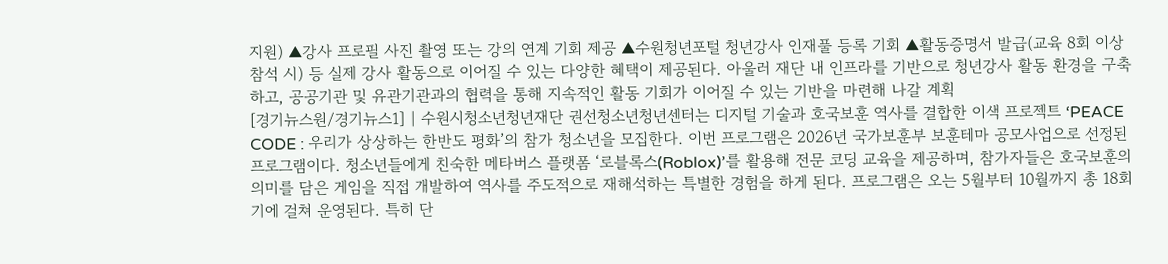지원) ▲강사 프로필 사진 촬영 또는 강의 연계 기회 제공 ▲수원청년포털 청년강사 인재풀 등록 기회 ▲활동증명서 발급(교육 8회 이상 참석 시) 등 실제 강사 활동으로 이어질 수 있는 다양한 혜택이 제공된다. 아울러 재단 내 인프라를 기반으로 청년강사 활동 환경을 구축하고, 공공기관 및 유관기관과의 협력을 통해 지속적인 활동 기회가 이어질 수 있는 기반을 마련해 나갈 계획
[경기뉴스원/경기뉴스1] | 수원시청소년청년재단 권선청소년청년센터는 디지털 기술과 호국보훈 역사를 결합한 이색 프로젝트 ‘PEACE CODE : 우리가 상상하는 한반도 평화’의 참가 청소년을 모집한다. 이번 프로그램은 2026년 국가보훈부 보훈테마 공모사업으로 선정된 프로그램이다. 청소년들에게 친숙한 메타버스 플랫폼 ‘로블록스(Roblox)’를 활용해 전문 코딩 교육을 제공하며, 참가자들은 호국보훈의 의미를 담은 게임을 직접 개발하여 역사를 주도적으로 재해석하는 특별한 경험을 하게 된다. 프로그램은 오는 5월부터 10월까지 총 18회기에 걸쳐 운영된다. 특히 단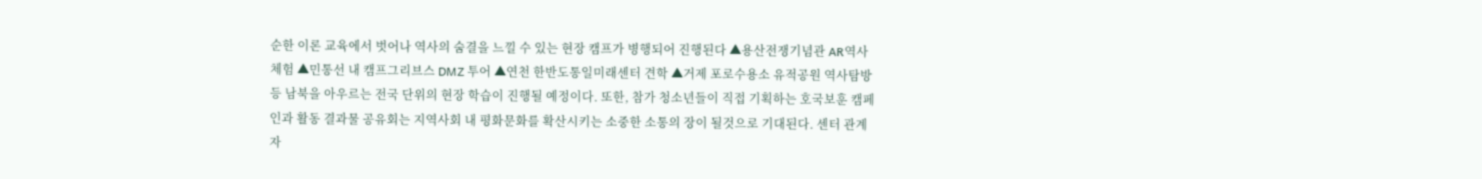순한 이론 교육에서 벗어나 역사의 숨결을 느낄 수 있는 현장 캠프가 병행되어 진행된다 ▲용산전쟁기념관 AR역사 체험 ▲민통선 내 캠프그리브스 DMZ 투어 ▲연천 한반도통일미래센터 견학 ▲거제 포로수용소 유적공원 역사탐방 등 남북을 아우르는 전국 단위의 현장 학습이 진행될 예정이다. 또한, 참가 청소년들이 직접 기획하는 호국보훈 캠페인과 활동 결과물 공유회는 지역사회 내 평화문화를 확산시키는 소중한 소통의 장이 될것으로 기대된다. 센터 관계자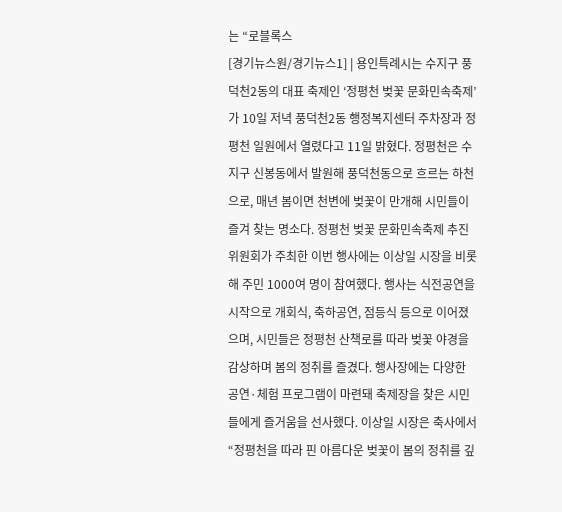는 “로블록스
[경기뉴스원/경기뉴스1] | 용인특례시는 수지구 풍덕천2동의 대표 축제인 ‘정평천 벚꽃 문화민속축제’가 10일 저녁 풍덕천2동 행정복지센터 주차장과 정평천 일원에서 열렸다고 11일 밝혔다. 정평천은 수지구 신봉동에서 발원해 풍덕천동으로 흐르는 하천으로, 매년 봄이면 천변에 벚꽃이 만개해 시민들이 즐겨 찾는 명소다. 정평천 벚꽃 문화민속축제 추진위원회가 주최한 이번 행사에는 이상일 시장을 비롯해 주민 1000여 명이 참여했다. 행사는 식전공연을 시작으로 개회식, 축하공연, 점등식 등으로 이어졌으며, 시민들은 정평천 산책로를 따라 벚꽃 야경을 감상하며 봄의 정취를 즐겼다. 행사장에는 다양한 공연·체험 프로그램이 마련돼 축제장을 찾은 시민들에게 즐거움을 선사했다. 이상일 시장은 축사에서 “정평천을 따라 핀 아름다운 벚꽃이 봄의 정취를 깊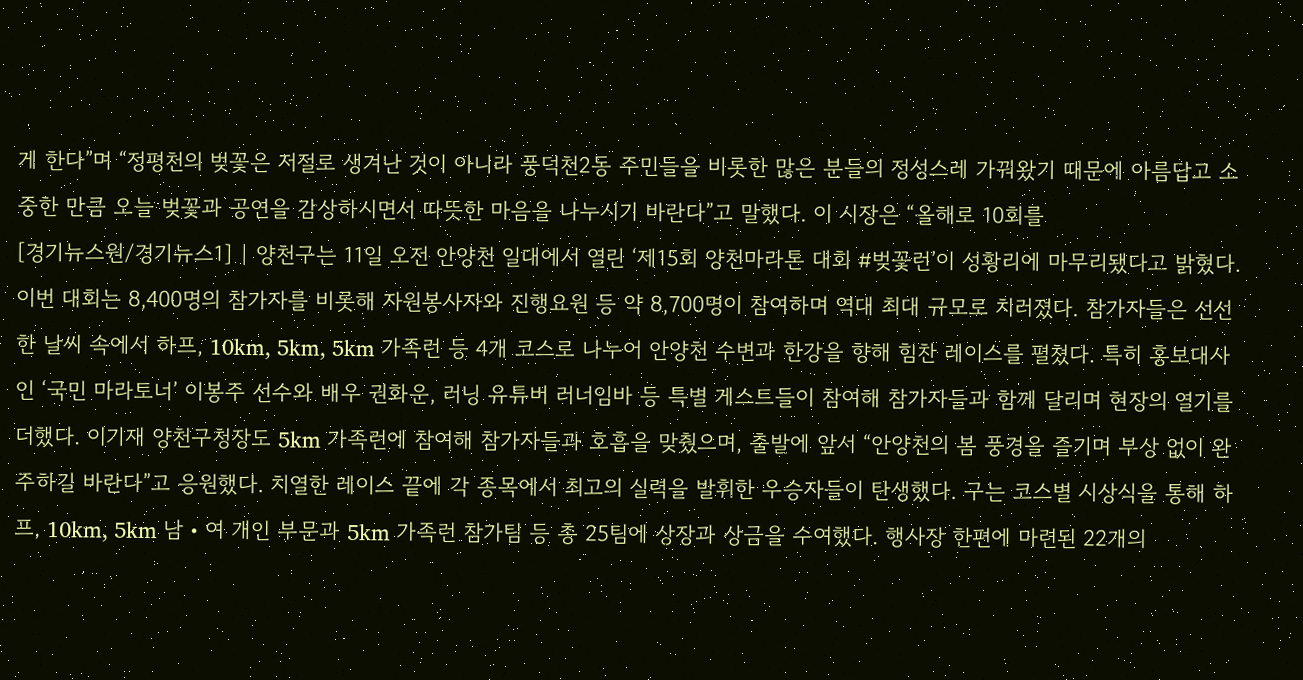게 한다”며 “정평천의 벚꽃은 저절로 생겨난 것이 아니라 풍덕천2동 주민들을 비롯한 많은 분들의 정성스레 가꿔왔기 때문에 아름답고 소중한 만큼 오늘 벚꽃과 공연을 감상하시면서 따뜻한 마음을 나누시기 바란다”고 말했다. 이 시장은 “올해로 10회를
[경기뉴스원/경기뉴스1] | 양천구는 11일 오전 안양천 일대에서 열린 ‘제15회 양천마라톤 대회 #벚꽃런’이 성황리에 마무리됐다고 밝혔다. 이번 대회는 8,400명의 참가자를 비롯해 자원봉사자와 진행요원 등 약 8,700명이 참여하며 역대 최대 규모로 치러졌다. 참가자들은 선선한 날씨 속에서 하프, 10km, 5km, 5km 가족런 등 4개 코스로 나누어 안양천 수변과 한강을 향해 힘찬 레이스를 펼쳤다. 특히 홍보대사인 ‘국민 마라토너’ 이봉주 선수와 배우 권화운, 러닝 유튜버 러너임바 등 특별 게스트들이 참여해 참가자들과 함께 달리며 현장의 열기를 더했다. 이기재 양천구청장도 5km 가족런에 참여해 참가자들과 호흡을 맞췄으며, 출발에 앞서 “안양천의 봄 풍경을 즐기며 부상 없이 완주하길 바란다”고 응원했다. 치열한 레이스 끝에 각 종목에서 최고의 실력을 발휘한 우승자들이 탄생했다. 구는 코스별 시상식을 통해 하프, 10km, 5km 남‧여 개인 부문과 5km 가족런 참가팀 등 총 25팀에 상장과 상금을 수여했다. 행사장 한편에 마련된 22개의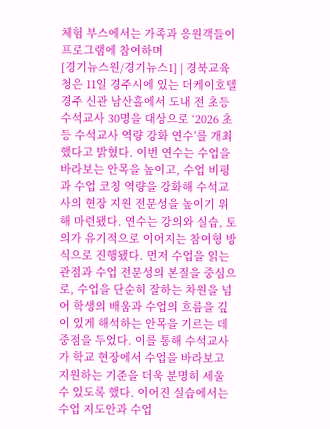체험 부스에서는 가족과 응원객들이 프로그램에 참여하며
[경기뉴스원/경기뉴스1] | 경북교육청은 11일 경주시에 있는 더케이호텔경주 신관 남산홀에서 도내 전 초등 수석교사 30명을 대상으로 ‘2026 초등 수석교사 역량 강화 연수’를 개최했다고 밝혔다. 이번 연수는 수업을 바라보는 안목을 높이고, 수업 비평과 수업 코칭 역량을 강화해 수석교사의 현장 지원 전문성을 높이기 위해 마련됐다. 연수는 강의와 실습, 토의가 유기적으로 이어지는 참여형 방식으로 진행됐다. 먼저 수업을 읽는 관점과 수업 전문성의 본질을 중심으로, 수업을 단순히 잘하는 차원을 넘어 학생의 배움과 수업의 흐름을 깊이 있게 해석하는 안목을 기르는 데 중점을 두었다. 이를 통해 수석교사가 학교 현장에서 수업을 바라보고 지원하는 기준을 더욱 분명히 세울 수 있도록 했다. 이어진 실습에서는 수업 지도안과 수업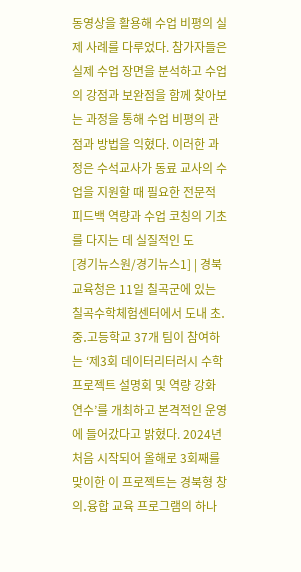동영상을 활용해 수업 비평의 실제 사례를 다루었다. 참가자들은 실제 수업 장면을 분석하고 수업의 강점과 보완점을 함께 찾아보는 과정을 통해 수업 비평의 관점과 방법을 익혔다. 이러한 과정은 수석교사가 동료 교사의 수업을 지원할 때 필요한 전문적 피드백 역량과 수업 코칭의 기초를 다지는 데 실질적인 도
[경기뉴스원/경기뉴스1] | 경북교육청은 11일 칠곡군에 있는 칠곡수학체험센터에서 도내 초․중․고등학교 37개 팀이 참여하는 ‘제3회 데이터리터러시 수학 프로젝트 설명회 및 역량 강화 연수’를 개최하고 본격적인 운영에 들어갔다고 밝혔다. 2024년 처음 시작되어 올해로 3회째를 맞이한 이 프로젝트는 경북형 창의․융합 교육 프로그램의 하나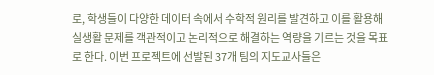로, 학생들이 다양한 데이터 속에서 수학적 원리를 발견하고 이를 활용해 실생활 문제를 객관적이고 논리적으로 해결하는 역량을 기르는 것을 목표로 한다. 이번 프로젝트에 선발된 37개 팀의 지도교사들은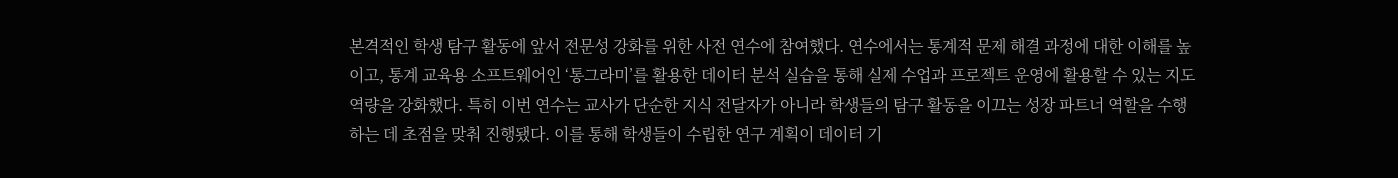본격적인 학생 탐구 활동에 앞서 전문성 강화를 위한 사전 연수에 참여했다. 연수에서는 통계적 문제 해결 과정에 대한 이해를 높이고, 통계 교육용 소프트웨어인 ‘통그라미’를 활용한 데이터 분석 실습을 통해 실제 수업과 프로젝트 운영에 활용할 수 있는 지도 역량을 강화했다. 특히 이번 연수는 교사가 단순한 지식 전달자가 아니라 학생들의 탐구 활동을 이끄는 성장 파트너 역할을 수행하는 데 초점을 맞춰 진행됐다. 이를 통해 학생들이 수립한 연구 계획이 데이터 기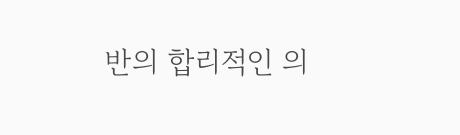반의 합리적인 의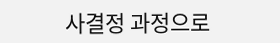사결정 과정으로